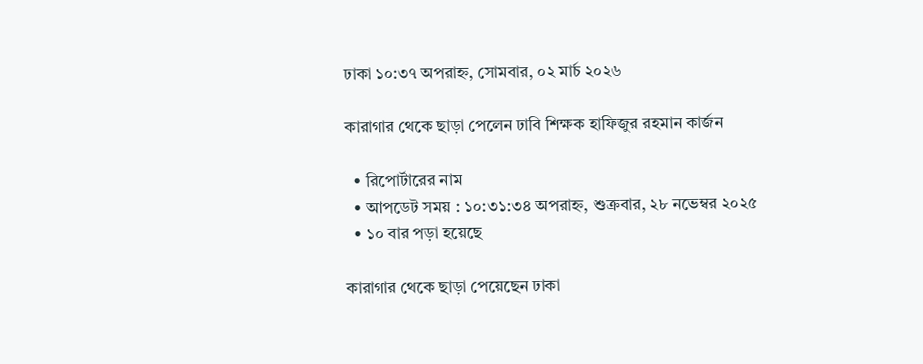ঢাকা ১০:৩৭ অপরাহ্ন, সোমবার, ০২ মার্চ ২০২৬

কারাগার থেকে ছাড়া পেলেন ঢাবি শিক্ষক হাফিজুর রহমান কার্জন

  • রিপোর্টারের নাম
  • আপডেট সময় : ১০:৩১:৩৪ অপরাহ্ন, শুক্রবার, ২৮ নভেম্বর ২০২৫
  • ১০ বার পড়া হয়েছে

কারাগার থেকে ছাড়া পেয়েছেন ঢাকা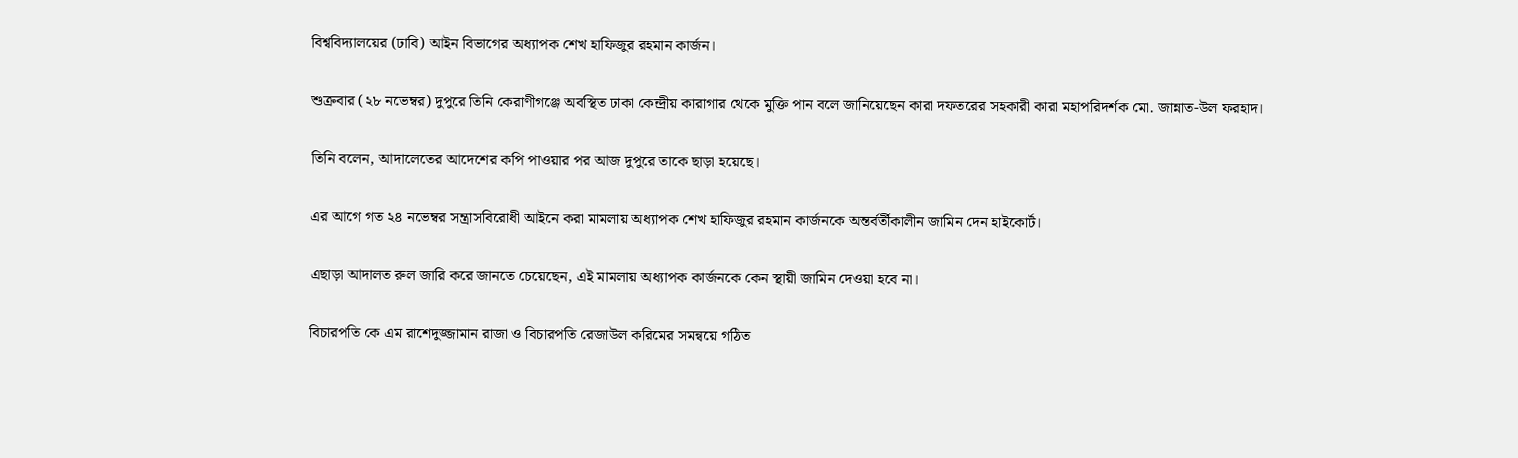বিশ্ববিদ্যালয়ের (ঢাবি) আইন বিভাগের অধ্যাপক শেখ হাফিজুর রহমান কার্জন।

শুক্রবার (২৮ নভেম্বর) দুপুরে তিনি কেরাণীগঞ্জে অবস্থিত ঢাকা কেন্দ্রীয় কারাগার থেকে মুক্তি পান বলে জানিয়েছেন কারা দফতরের সহকারী কারা মহাপরিদর্শক মো. জান্নাত-উল ফরহাদ।

তিনি বলেন, আদালেতের আদেশের কপি পাওয়ার পর আজ দুপুরে তাকে ছাড়া হয়েছে।

এর আগে গত ২৪ নভেম্বর সন্ত্রাসবিরোধী আইনে করা মামলায় অধ্যাপক শেখ হাফিজুর রহমান কার্জনকে অন্তর্বর্তীকালীন জামিন দেন হাইকোর্ট।

এছাড়া আদালত রুল জারি করে জানতে চেয়েছেন, এই মামলায় অধ্যাপক কার্জনকে কেন স্থায়ী জামিন দেওয়া হবে না।

বিচারপতি কে এম রাশেদুজ্জামান রাজা ও বিচারপতি রেজাউল করিমের সমন্বয়ে গঠিত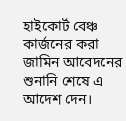হাইকোর্ট বেঞ্চ কার্জনের করা জামিন আবেদনের শুনানি শেষে এ আদেশ দেন।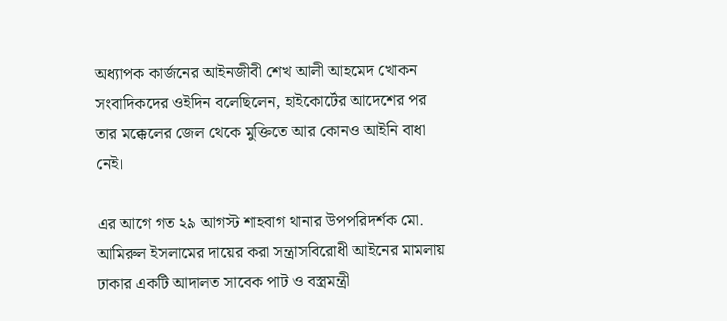অধ্যাপক কার্জনের আইনজীবী শেখ আলী আহমেদ খোকন সংবাদিকদের ওইদিন বলেছিলেন, হাইকোর্টের আদেশের পর তার মক্কেলের জেল থেকে মুক্তিতে আর কোনও আইনি বাধা নেই।

এর আগে গত ২৯ আগস্ট শাহবাগ থানার উপপরিদর্শক মো. আমিরুল ইসলামের দায়ের করা সন্ত্রাসবিরোধী আইনের মামলায় ঢাকার একটি আদালত সাবেক পাট ও বস্ত্রমন্ত্রী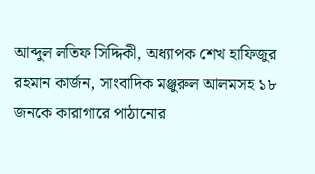আব্দুল লতিফ সিদ্দিকী, অধ্যাপক শেখ হাফিজুর রহমান কার্জন, সাংবাদিক মঞ্জুরুল আলমসহ ১৮ জনকে কারাগারে পাঠানোর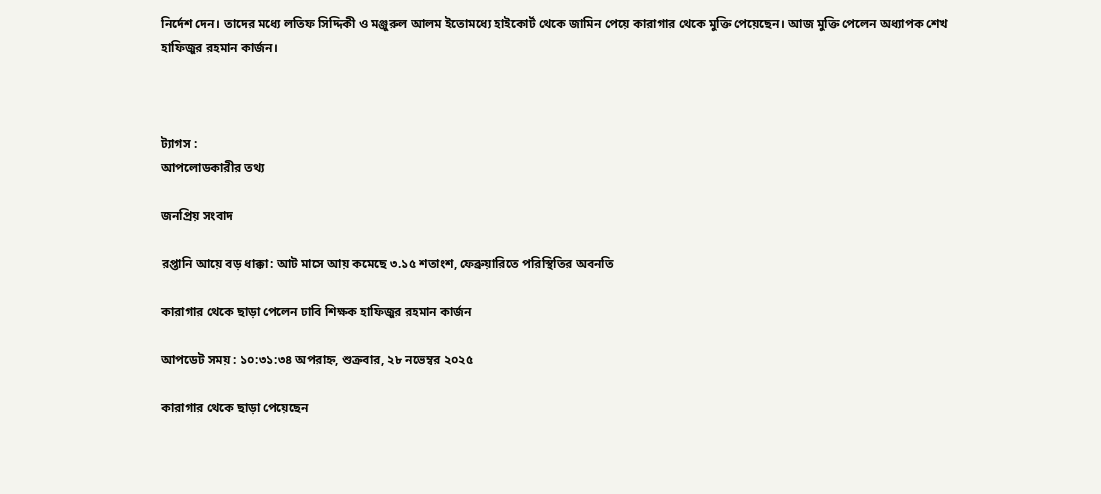নির্দেশ দেন। তাদের মধ্যে লতিফ সিদ্দিকী ও মঞ্জুরুল আলম ইতোমধ্যে হাইকোর্ট থেকে জামিন পেয়ে কারাগার থেকে মুক্তি পেয়েছেন। আজ মুক্তি পেলেন অধ্যাপক শেখ হাফিজুর রহমান কার্জন।



ট্যাগস :
আপলোডকারীর তথ্য

জনপ্রিয় সংবাদ

রপ্তানি আয়ে বড় ধাক্কা: আট মাসে আয় কমেছে ৩.১৫ শতাংশ, ফেব্রুয়ারিতে পরিস্থিতির অবনতি

কারাগার থেকে ছাড়া পেলেন ঢাবি শিক্ষক হাফিজুর রহমান কার্জন

আপডেট সময় : ১০:৩১:৩৪ অপরাহ্ন, শুক্রবার, ২৮ নভেম্বর ২০২৫

কারাগার থেকে ছাড়া পেয়েছেন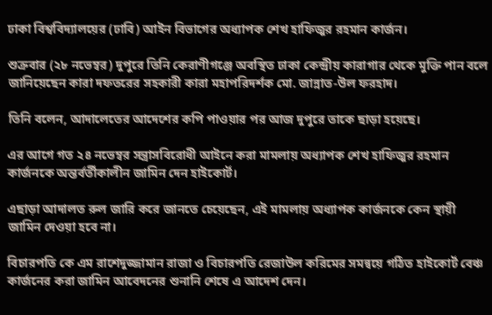ঢাকা বিশ্ববিদ্যালয়ের (ঢাবি) আইন বিভাগের অধ্যাপক শেখ হাফিজুর রহমান কার্জন।

শুক্রবার (২৮ নভেম্বর) দুপুরে তিনি কেরাণীগঞ্জে অবস্থিত ঢাকা কেন্দ্রীয় কারাগার থেকে মুক্তি পান বলে জানিয়েছেন কারা দফতরের সহকারী কারা মহাপরিদর্শক মো. জান্নাত-উল ফরহাদ।

তিনি বলেন, আদালেতের আদেশের কপি পাওয়ার পর আজ দুপুরে তাকে ছাড়া হয়েছে।

এর আগে গত ২৪ নভেম্বর সন্ত্রাসবিরোধী আইনে করা মামলায় অধ্যাপক শেখ হাফিজুর রহমান কার্জনকে অন্তর্বর্তীকালীন জামিন দেন হাইকোর্ট।

এছাড়া আদালত রুল জারি করে জানতে চেয়েছেন, এই মামলায় অধ্যাপক কার্জনকে কেন স্থায়ী জামিন দেওয়া হবে না।

বিচারপতি কে এম রাশেদুজ্জামান রাজা ও বিচারপতি রেজাউল করিমের সমন্বয়ে গঠিত হাইকোর্ট বেঞ্চ কার্জনের করা জামিন আবেদনের শুনানি শেষে এ আদেশ দেন।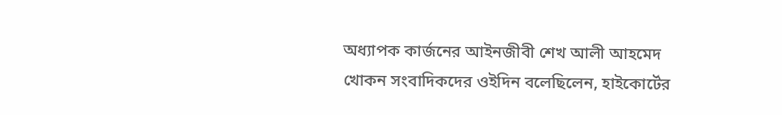অধ্যাপক কার্জনের আইনজীবী শেখ আলী আহমেদ খোকন সংবাদিকদের ওইদিন বলেছিলেন, হাইকোর্টের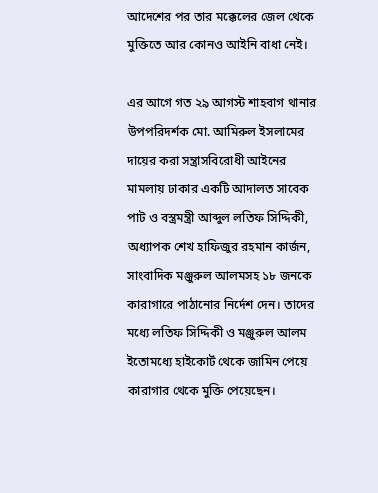আদেশের পর তার মক্কেলের জেল থেকে মুক্তিতে আর কোনও আইনি বাধা নেই।

এর আগে গত ২৯ আগস্ট শাহবাগ থানার উপপরিদর্শক মো. আমিরুল ইসলামের দায়ের করা সন্ত্রাসবিরোধী আইনের মামলায় ঢাকার একটি আদালত সাবেক পাট ও বস্ত্রমন্ত্রী আব্দুল লতিফ সিদ্দিকী, অধ্যাপক শেখ হাফিজুর রহমান কার্জন, সাংবাদিক মঞ্জুরুল আলমসহ ১৮ জনকে কারাগারে পাঠানোর নির্দেশ দেন। তাদের মধ্যে লতিফ সিদ্দিকী ও মঞ্জুরুল আলম ইতোমধ্যে হাইকোর্ট থেকে জামিন পেয়ে কারাগার থেকে মুক্তি পেয়েছেন।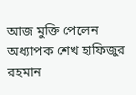আজ মুক্তি পেলেন অধ্যাপক শেখ হাফিজুর রহমান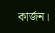কার্জন।